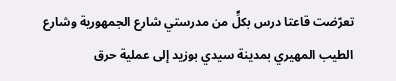تعرّضت قاعتا درس بكلٍّ من مدرستي شارع الجمهورية وشارع الطيب المهيري بمدينة سيدي بوزيد إلى عملية حرق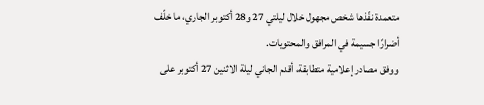متعمدة نفّذها شخص مجهول خلال ليلتي 27 و28 أكتوبر الجاري، ما خلّف أضرارًا جسيمة في المرافق والمحتويات.
ووفق مصادر إعلامية متطابقة، أقدم الجاني ليلة الاثنين 27 أكتوبر على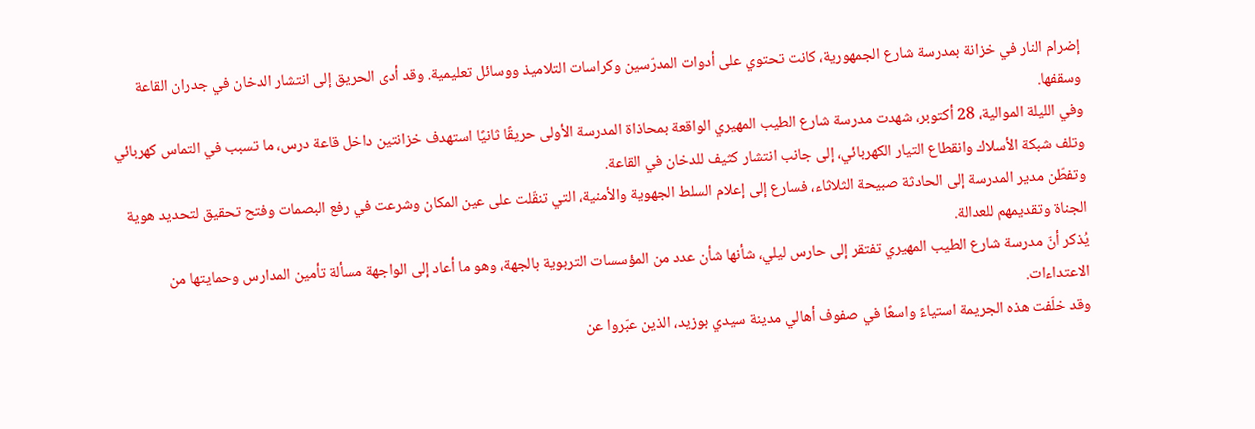إضرام النار في خزانة بمدرسة شارع الجمهورية، كانت تحتوي على أدوات المدرّسين وكراسات التلاميذ ووسائل تعليمية. وقد أدى الحريق إلى انتشار الدخان في جدران القاعة وسقفها.
وفي الليلة الموالية، 28 أكتوبر، شهدت مدرسة شارع الطيب المهيري الواقعة بمحاذاة المدرسة الأولى حريقًا ثانيًا استهدف خزانتين داخل قاعة درس، ما تسبب في التماس كهربائي وتلف شبكة الأسلاك وانقطاع التيار الكهربائي، إلى جانب انتشار كثيف للدخان في القاعة.
وتفطّن مدير المدرسة إلى الحادثة صبيحة الثلاثاء، فسارع إلى إعلام السلط الجهوية والأمنية، التي تنقّلت على عين المكان وشرعت في رفع البصمات وفتح تحقيق لتحديد هوية الجناة وتقديمهم للعدالة.
يُذكر أنّ مدرسة شارع الطيب المهيري تفتقر إلى حارس ليلي، شأنها شأن عدد من المؤسسات التربوية بالجهة، وهو ما أعاد إلى الواجهة مسألة تأمين المدارس وحمايتها من الاعتداءات.
وقد خلّفت هذه الجريمة استياءً واسعًا في صفوف أهالي مدينة سيدي بوزيد، الذين عبّروا عن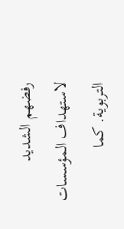رفضهم الشديد لاستهداف المؤسسات التربوية. كما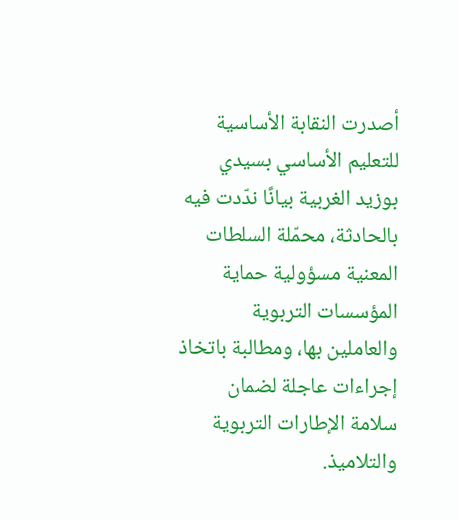أصدرت النقابة الأساسية للتعليم الأساسي بسيدي بوزيد الغربية بيانًا ندّدت فيه بالحادثة، محمّلة السلطات المعنية مسؤولية حماية المؤسسات التربوية والعاملين بها، ومطالبة باتخاذ إجراءات عاجلة لضمان سلامة الإطارات التربوية والتلاميذ.